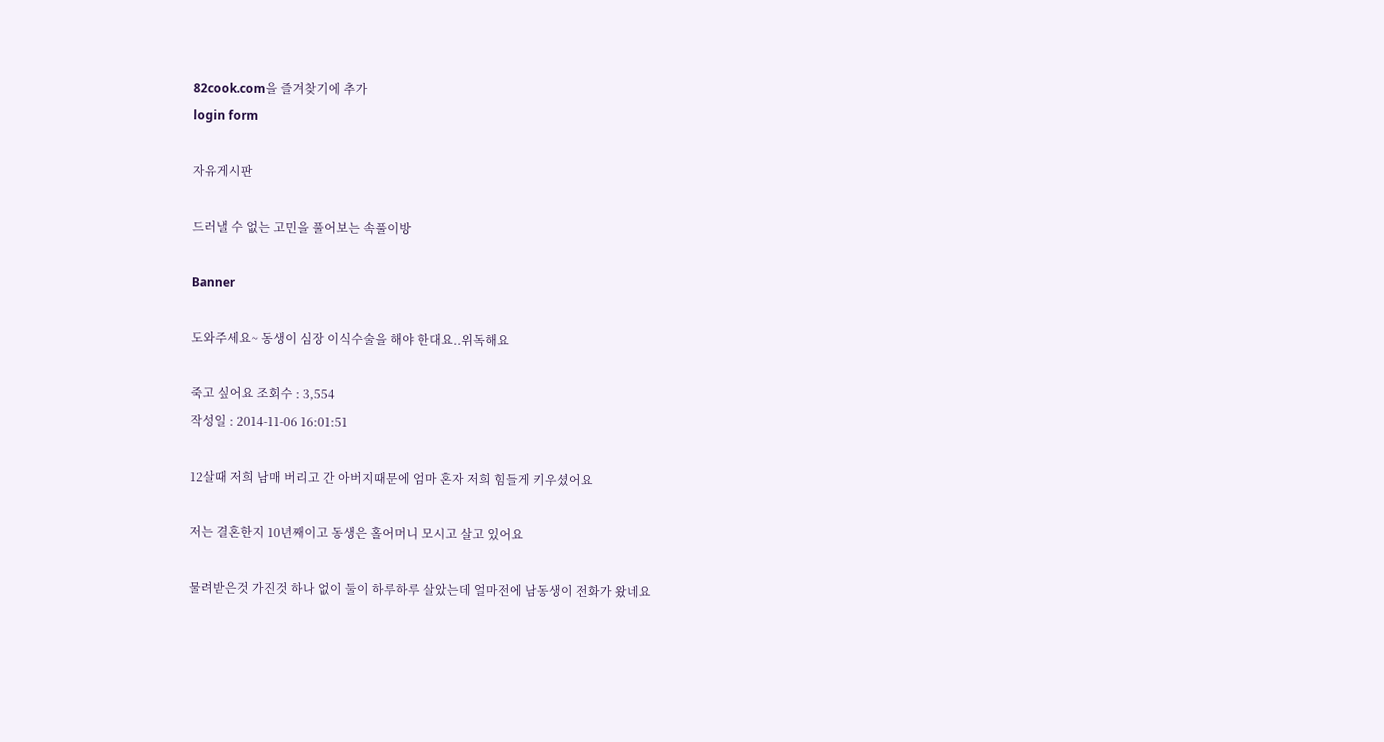82cook.com을 즐겨찾기에 추가
login form

자유게시판

드러낼 수 없는 고민을 풀어보는 속풀이방

Banner

도와주세요~ 동생이 심장 이식수술을 해야 한대요..위독해요

죽고 싶어요 조회수 : 3,554
작성일 : 2014-11-06 16:01:51

12살때 저희 남매 버리고 간 아버지때문에 엄마 혼자 저희 힘들게 키우셨어요

저는 결혼한지 10년째이고 동생은 홀어머니 모시고 살고 있어요

물려받은것 가진것 하나 없이 둘이 하루하루 살았는데 얼마전에 남동생이 전화가 왔네요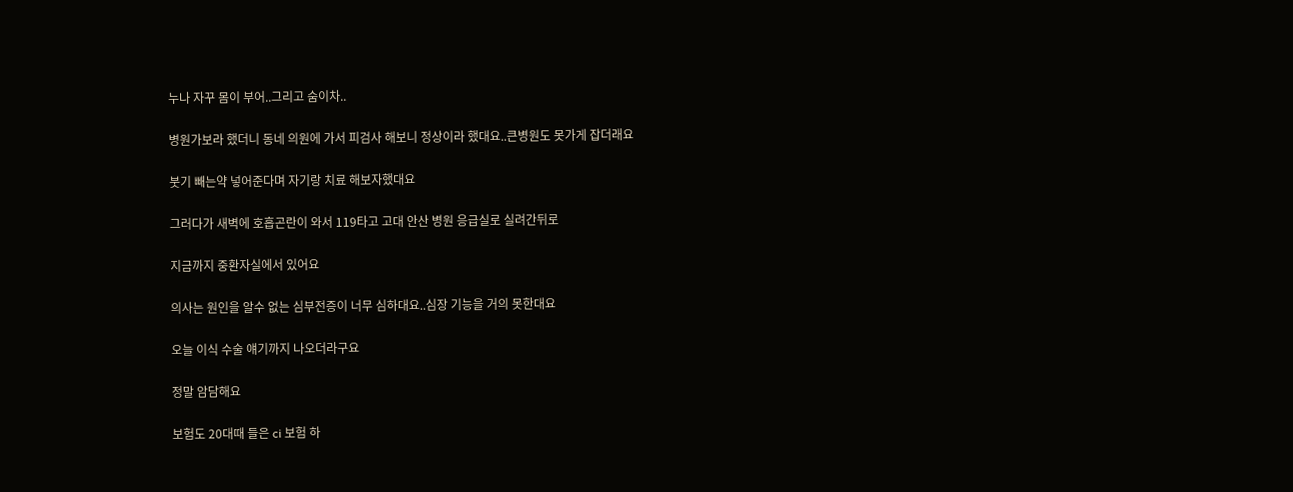누나 자꾸 몸이 부어..그리고 숨이차..

병원가보라 했더니 동네 의원에 가서 피검사 해보니 정상이라 했대요..큰병원도 못가게 잡더래요

붓기 빼는약 넣어준다며 자기랑 치료 해보자했대요

그러다가 새벽에 호흡곤란이 와서 119타고 고대 안산 병원 응급실로 실려간뒤로

지금까지 중환자실에서 있어요

의사는 원인을 알수 없는 심부전증이 너무 심하대요..심장 기능을 거의 못한대요

오늘 이식 수술 얘기까지 나오더라구요

정말 암담해요

보험도 20대때 들은 ci 보험 하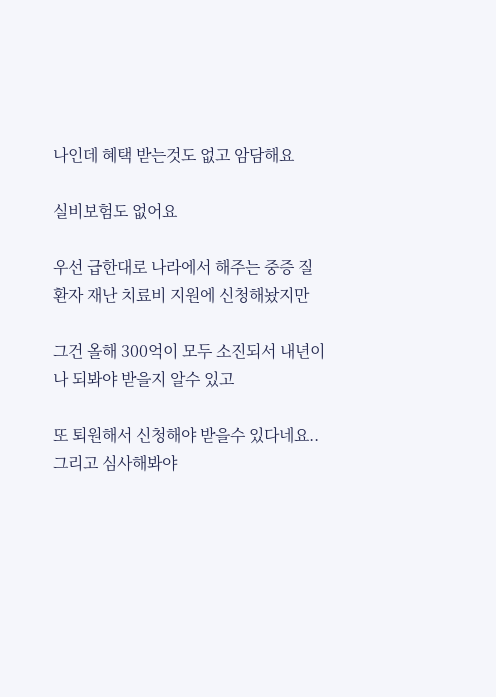나인데 혜택 받는것도 없고 암담해요

실비보험도 없어요

우선 급한대로 나라에서 해주는 중증 질환자 재난 치료비 지원에 신청해놨지만

그건 올해 300억이 모두 소진되서 내년이나 되봐야 받을지 알수 있고

또 퇴원해서 신청해야 받을수 있다네요..그리고 심사해봐야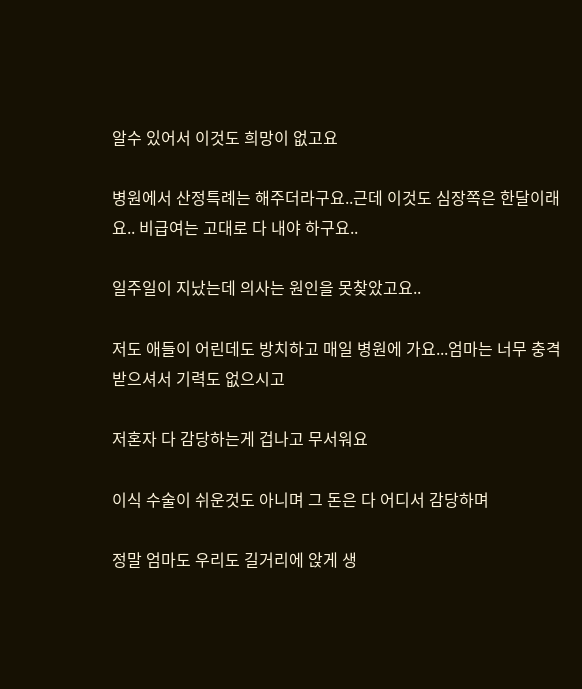알수 있어서 이것도 희망이 없고요

병원에서 산정특례는 해주더라구요..근데 이것도 심장쪽은 한달이래요.. 비급여는 고대로 다 내야 하구요..

일주일이 지났는데 의사는 원인을 못찾았고요..

저도 애들이 어린데도 방치하고 매일 병원에 가요...엄마는 너무 충격 받으셔서 기력도 없으시고

저혼자 다 감당하는게 겁나고 무서워요

이식 수술이 쉬운것도 아니며 그 돈은 다 어디서 감당하며

정말 엄마도 우리도 길거리에 앉게 생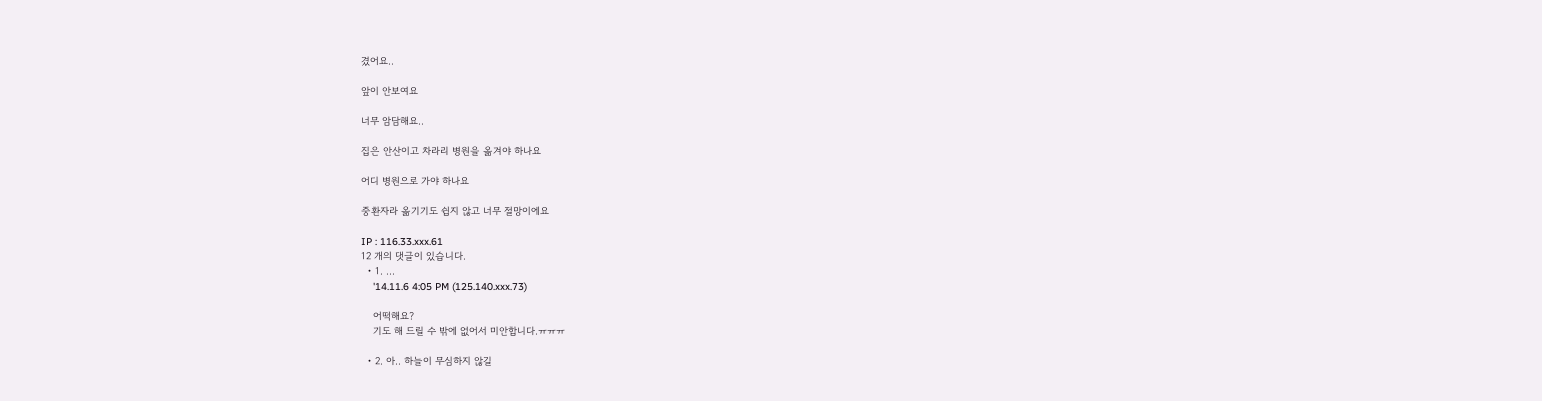겼어요..

앞이 안보여요

너무 암담해요..

집은 안산이고 차라리 병원을 옮겨야 하나요

어디 병원으로 가야 하나요

중환자라 옮기기도 쉽지 않고 너무 절망이에요

IP : 116.33.xxx.61
12 개의 댓글이 있습니다.
  • 1. ...
    '14.11.6 4:05 PM (125.140.xxx.73)

    어떡해요?
    기도 해 드릴 수 밖에 없어서 미안합니다.ㅠㅠㅠ

  • 2. 아.. 하늘이 무심하지 않길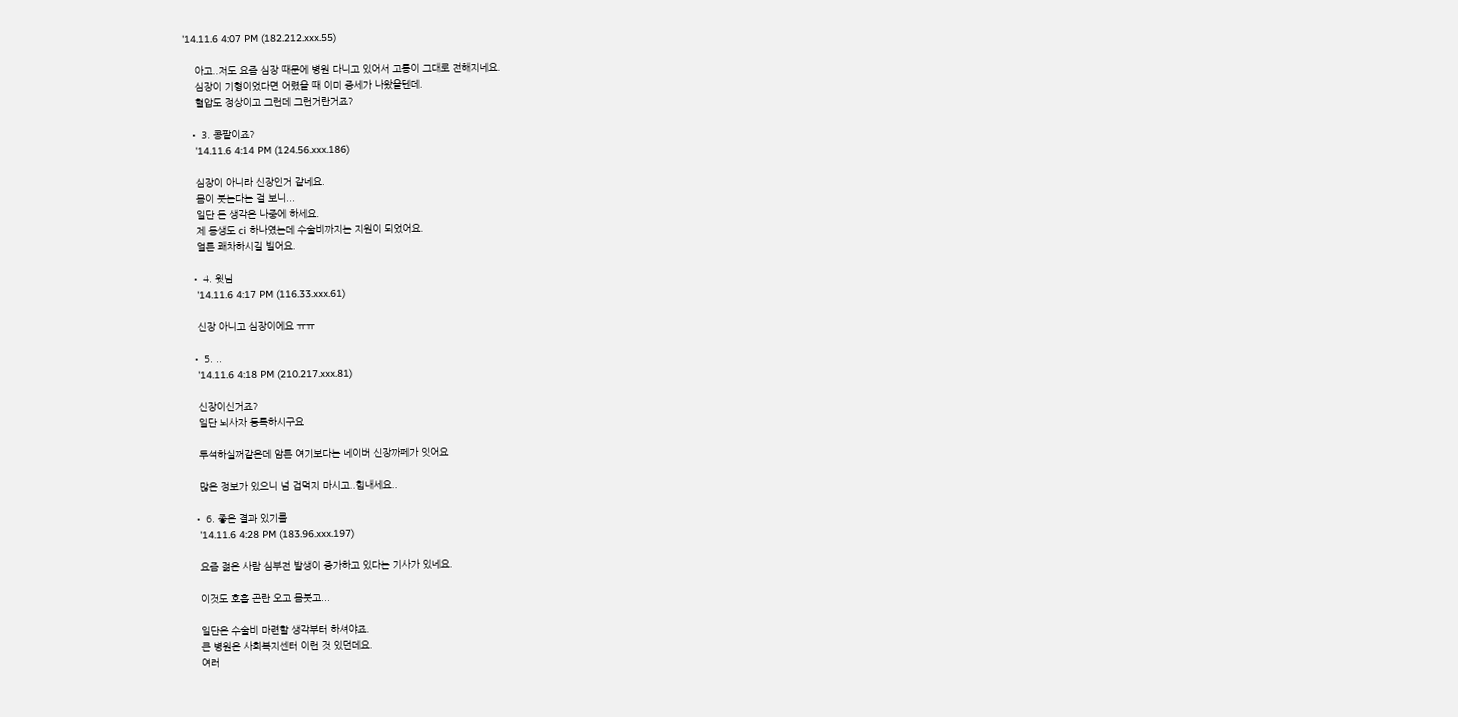'14.11.6 4:07 PM (182.212.xxx.55)

    아고..저도 요즘 심장 때문에 병원 다니고 있어서 고통이 그대로 전해지네요.
    심장이 기형이었다면 어렸을 때 이미 증세가 나왔을텐데.
    혈압도 정상이고 그런데 그런거란거죠?

  • 3. 콩팥이죠?
    '14.11.6 4:14 PM (124.56.xxx.186)

    심장이 아니라 신장인거 같네요.
    몸이 붓는다는 걸 보니...
    일단 돈 생각은 나중에 하세요.
    제 동생도 ci 하나였는데 수술비까지는 지원이 되었어요.
    얼른 쾌차하시길 빌어요.

  • 4. 윗님
    '14.11.6 4:17 PM (116.33.xxx.61)

    신장 아니고 심장이에요 ㅠㅠ

  • 5. ..
    '14.11.6 4:18 PM (210.217.xxx.81)

    신장이신거죠?
    일단 뇌사자 등록하시구요

    투석하실꺼같은데 암튼 여기보다는 네이버 신장까페가 잇어요

    많은 정보가 있으니 넘 겁먹지 마시고..힘내세요..

  • 6. 좋은 결과 있기를
    '14.11.6 4:28 PM (183.96.xxx.197)

    요즘 젊은 사람 심부전 발생이 증가하고 있다는 기사가 있네요.

    이것도 호흡 곤란 오고 몸붓고...

    일단은 수술비 마련할 생각부터 하셔야죠.
    큰 병원은 사회복지센터 이런 것 있던데요.
    여러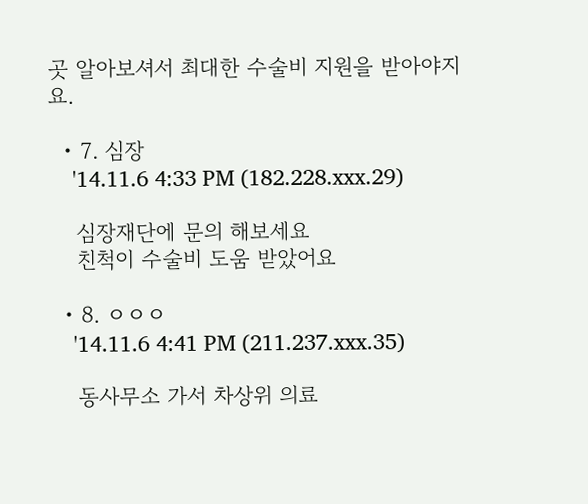곳 알아보셔서 최대한 수술비 지원을 받아야지요.

  • 7. 심장
    '14.11.6 4:33 PM (182.228.xxx.29)

    심장재단에 문의 해보세요
    친척이 수술비 도움 받았어요

  • 8. ㅇㅇㅇ
    '14.11.6 4:41 PM (211.237.xxx.35)

    동사무소 가서 차상위 의료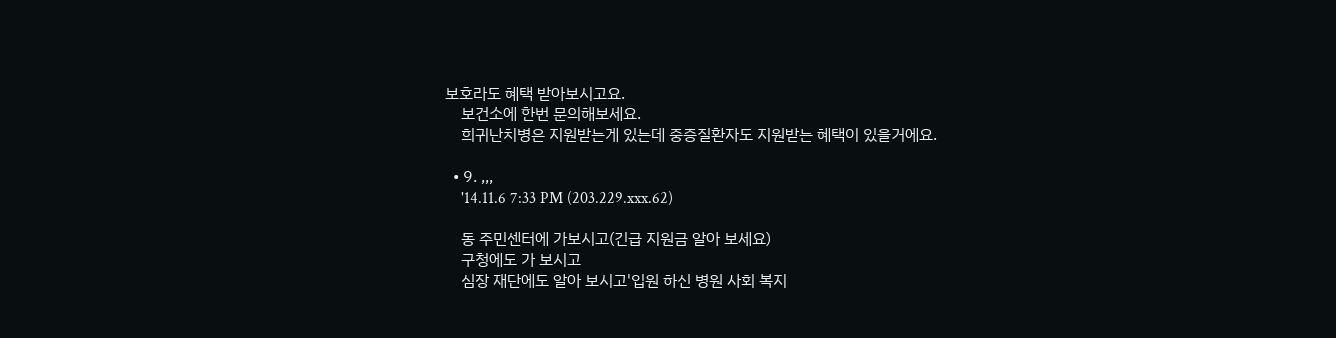보호라도 혜택 받아보시고요.
    보건소에 한번 문의해보세요.
    희귀난치병은 지원받는게 있는데 중증질환자도 지원받는 혜택이 있을거에요.

  • 9. ,,,
    '14.11.6 7:33 PM (203.229.xxx.62)

    동 주민센터에 가보시고(긴급 지원금 알아 보세요)
    구청에도 가 보시고
    심장 재단에도 알아 보시고'입원 하신 병원 사회 복지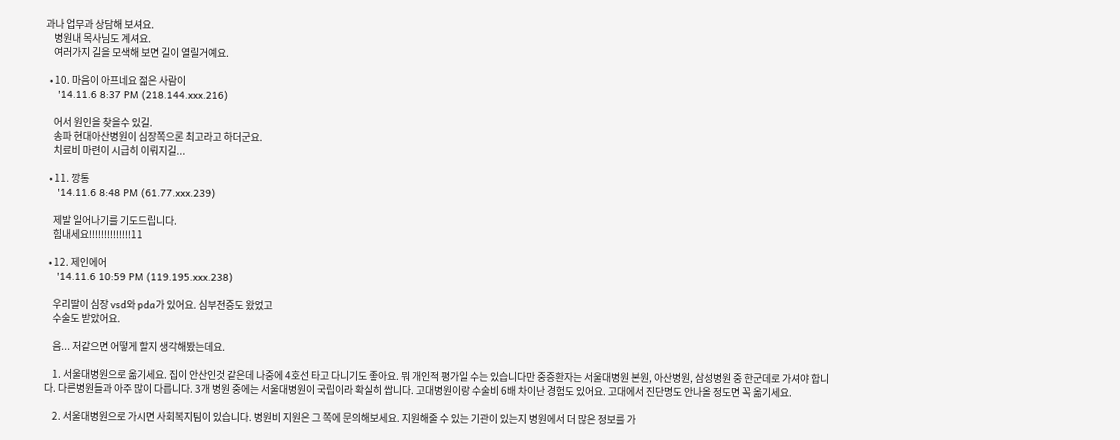과나 업무과 상담해 보셔요.
    병원내 목사님도 계셔요.
    여러가지 길을 모색해 보면 길이 열릴거예요.

  • 10. 마음이 아프네요 젊은 사람이
    '14.11.6 8:37 PM (218.144.xxx.216)

    어서 원인을 찾을수 있길.
    송파 현대아산병원이 심장쪽으론 최고라고 하더군요.
    치료비 마련이 시급히 이뤄지길...

  • 11. 깡통
    '14.11.6 8:48 PM (61.77.xxx.239)

    제발 일어나기를 기도드립니다.
    힘내세요!!!!!!!!!!!!!!11

  • 12. 제인에어
    '14.11.6 10:59 PM (119.195.xxx.238)

    우리딸이 심장 vsd와 pda가 있어요. 심부전증도 왔었고
    수술도 받았어요.

    음... 저같으면 어떻게 할지 생각해봤는데요.

    1. 서울대병원으로 옮기세요. 집이 안산인것 같은데 나중에 4호선 타고 다니기도 좋아요. 뭐 개인적 평가일 수는 있습니다만 중증환자는 서울대병원 본원, 아산병원, 삼성병원 중 한군데로 가셔야 합니다. 다른병원들과 아주 많이 다릅니다. 3개 병원 중에는 서울대병원이 국립이라 확실히 쌉니다. 고대병원이랑 수술비 6배 차이난 경험도 있어요. 고대에서 진단명도 안나올 정도면 꼭 옮기세요.

    2. 서울대병원으로 가시면 사회복지팀이 있습니다. 병원비 지원은 그 쪽에 문의해보세요. 지원해줄 수 있는 기관이 있는지 병원에서 더 많은 정보를 가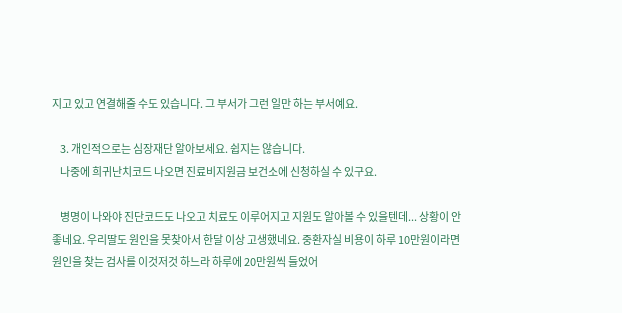지고 있고 연결해줄 수도 있습니다. 그 부서가 그런 일만 하는 부서예요.

    3. 개인적으로는 심장재단 알아보세요. 쉽지는 않습니다.
    나중에 희귀난치코드 나오면 진료비지원금 보건소에 신청하실 수 있구요.

    병명이 나와야 진단코드도 나오고 치료도 이루어지고 지원도 알아볼 수 있을텐데... 상황이 안좋네요. 우리딸도 원인을 못찾아서 한달 이상 고생했네요. 중환자실 비용이 하루 10만원이라면 원인을 찾는 검사를 이것저것 하느라 하루에 20만원씩 들었어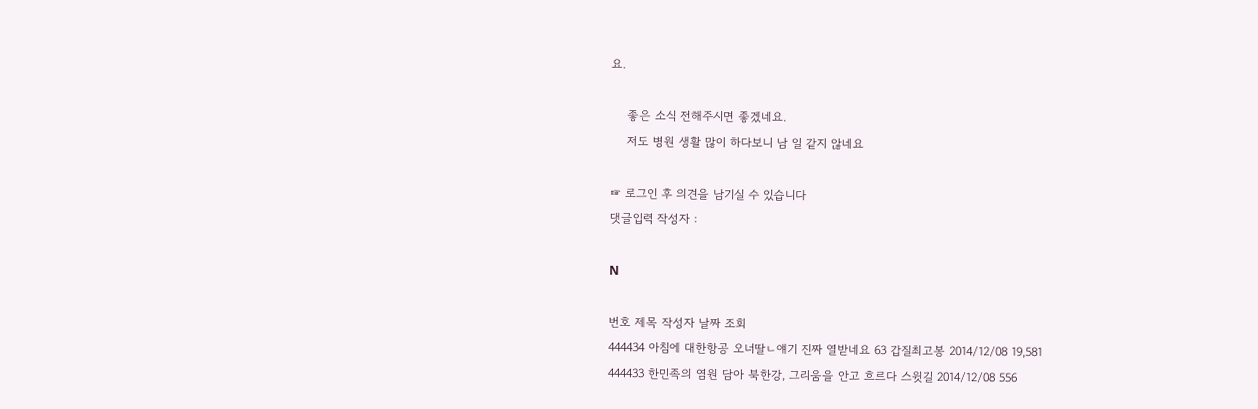요.

    좋은 소식 전해주시면 좋겠네요.
    저도 병원 생활 많이 하다보니 남 일 같지 않네요

☞ 로그인 후 의견을 남기실 수 있습니다
댓글입력 작성자 :

N

번호 제목 작성자 날짜 조회
444434 아침에 대한항공 오너딸ㄴ얘기 진짜 열받네요 63 갑질최고봉 2014/12/08 19,581
444433 한민족의 염원 담아 북한강, 그리움을 안고 흐르다 스윗길 2014/12/08 556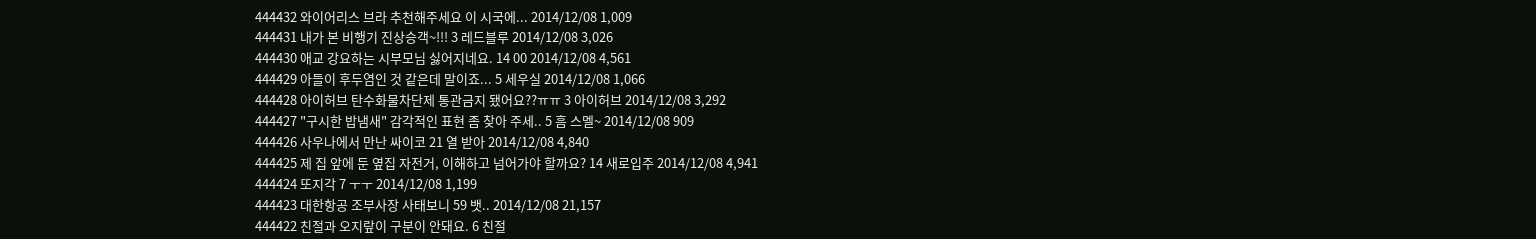444432 와이어리스 브라 추천해주세요 이 시국에... 2014/12/08 1,009
444431 내가 본 비행기 진상승객~!!! 3 레드블루 2014/12/08 3,026
444430 애교 강요하는 시부모님 싫어지네요. 14 00 2014/12/08 4,561
444429 아들이 후두염인 것 같은데 말이죠... 5 세우실 2014/12/08 1,066
444428 아이허브 탄수화물차단제 통관금지 됐어요??ㅠㅠ 3 아이허브 2014/12/08 3,292
444427 "구시한 밥냄새" 감각적인 표현 좀 찾아 주세.. 5 흠 스멜~ 2014/12/08 909
444426 사우나에서 만난 싸이코 21 열 받아 2014/12/08 4,840
444425 제 집 앞에 둔 옆집 자전거, 이해하고 넘어가야 할까요? 14 새로입주 2014/12/08 4,941
444424 또지각 7 ㅜㅜ 2014/12/08 1,199
444423 대한항공 조부사장 사태보니 59 뱃.. 2014/12/08 21,157
444422 친절과 오지랖이 구분이 안돼요. 6 친절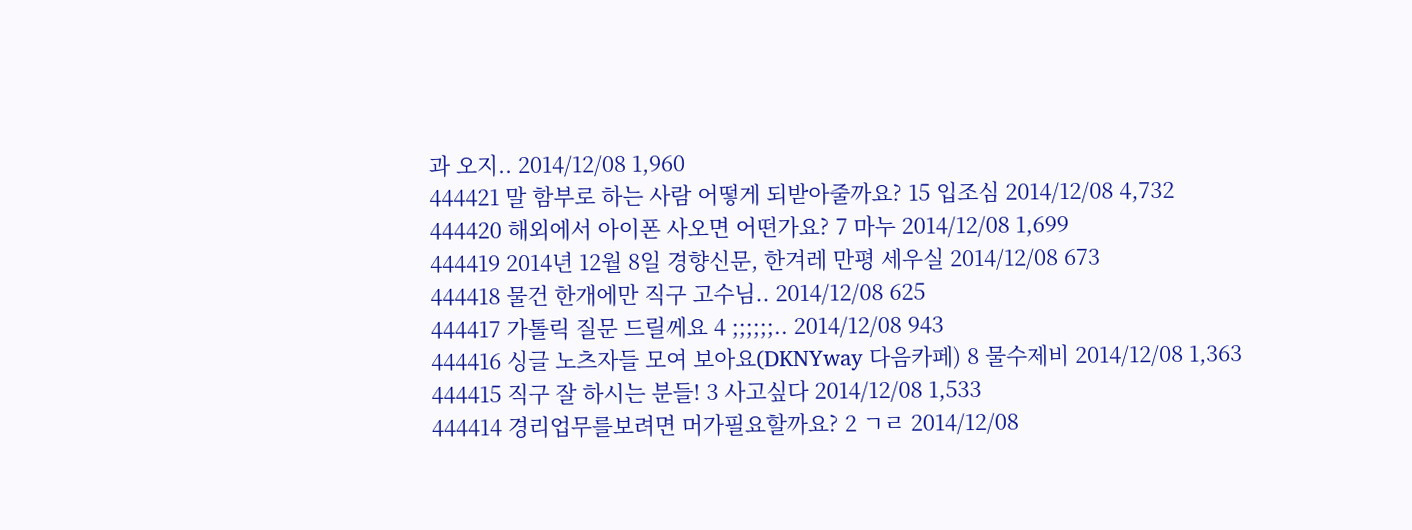과 오지.. 2014/12/08 1,960
444421 말 함부로 하는 사람 어떻게 되받아줄까요? 15 입조심 2014/12/08 4,732
444420 해외에서 아이폰 사오면 어떤가요? 7 마누 2014/12/08 1,699
444419 2014년 12월 8일 경향신문, 한겨레 만평 세우실 2014/12/08 673
444418 물건 한개에만 직구 고수님.. 2014/12/08 625
444417 가톨릭 질문 드릴께요 4 ;;;;;;.. 2014/12/08 943
444416 싱글 노츠자들 모여 보아요(DKNYway 다음카페) 8 물수제비 2014/12/08 1,363
444415 직구 잘 하시는 분들! 3 사고싶다 2014/12/08 1,533
444414 경리업무를보려면 머가필요할까요? 2 ㄱㄹ 2014/12/08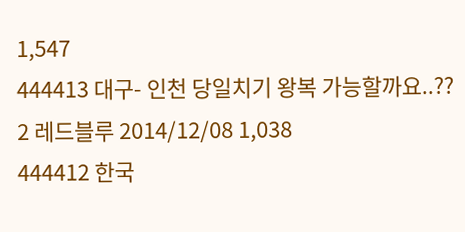1,547
444413 대구- 인천 당일치기 왕복 가능할까요..?? 2 레드블루 2014/12/08 1,038
444412 한국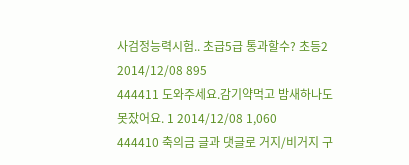사검정능력시험.. 초급5급 통과할수? 초등2 2014/12/08 895
444411 도와주세요.감기약먹고 밤새하나도못잤어요. 1 2014/12/08 1,060
444410 축의금 글과 댓글로 거지/비거지 구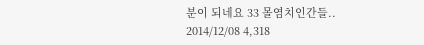분이 되네요 33 몰염치인간들.. 2014/12/08 4,318